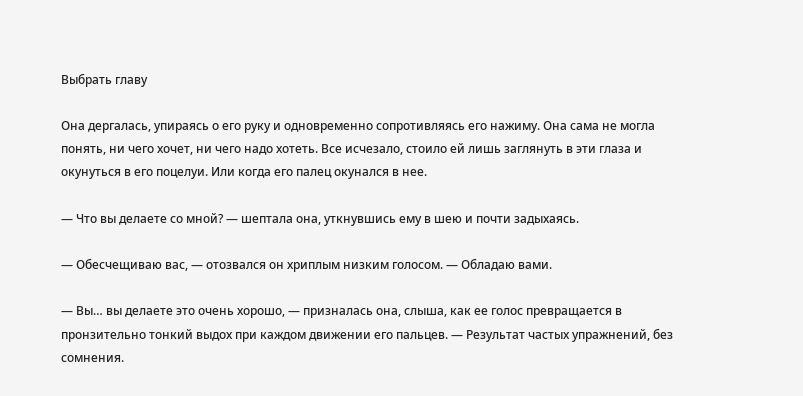Выбрать главу

Она дергалась, упираясь о его руку и одновременно сопротивляясь его нажиму. Она сама не могла понять, ни чего хочет, ни чего надо хотеть. Все исчезало, стоило ей лишь заглянуть в эти глаза и окунуться в его поцелуи. Или когда его палец окунался в нее.

— Что вы делаете со мной? — шептала она, уткнувшись ему в шею и почти задыхаясь.

— Обесчещиваю вас, — отозвался он хриплым низким голосом. — Обладаю вами.

— Вы… вы делаете это очень хорошо, — призналась она, слыша, как ее голос превращается в пронзительно тонкий выдох при каждом движении его пальцев. — Результат частых упражнений, без сомнения.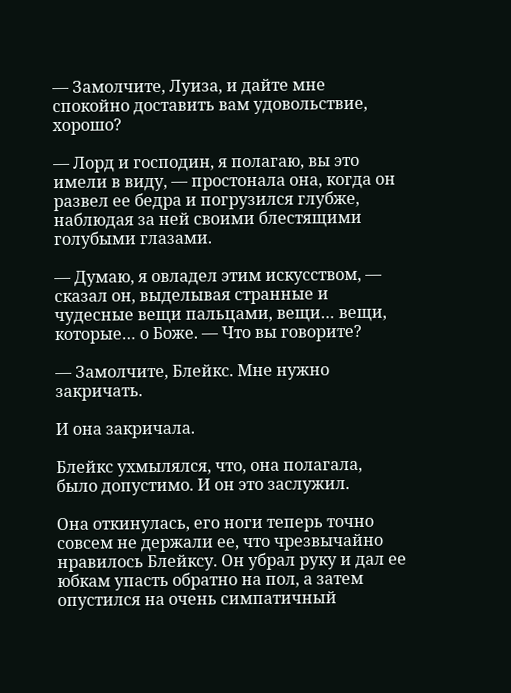— Замолчите, Луиза, и дайте мне спокойно доставить вам удовольствие, хорошо?

— Лорд и господин, я полагаю, вы это имели в виду, — простонала она, когда он развел ее бедра и погрузился глубже, наблюдая за ней своими блестящими голубыми глазами.

— Думаю, я овладел этим искусством, — сказал он, выделывая странные и чудесные вещи пальцами, вещи… вещи, которые… о Боже. — Что вы говорите?

— Замолчите, Блейкс. Мне нужно закричать.

И она закричала.

Блейкс ухмылялся, что, она полагала, было допустимо. И он это заслужил.

Она откинулась, его ноги теперь точно совсем не держали ее, что чрезвычайно нравилось Блейксу. Он убрал руку и дал ее юбкам упасть обратно на пол, а затем опустился на очень симпатичный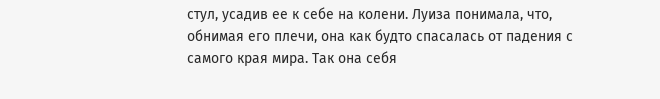стул, усадив ее к себе на колени. Луиза понимала, что, обнимая его плечи, она как будто спасалась от падения с самого края мира. Так она себя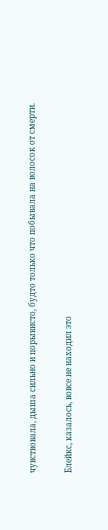чувствовала, дыша сильно и порывисто, будто только что побывала на волосок от смерти.

Блейкс, казалось, вовсе не находил это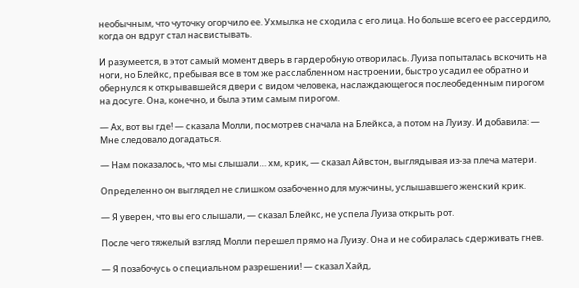необычным, что чуточку огорчило ее. Ухмылка не сходила с его лица. Но больше всего ее рассердило, когда он вдруг стал насвистывать.

И разумеется, в этот самый момент дверь в гардеробную отворилась. Луиза попыталась вскочить на ноги, но Блейкс, пребывая все в том же расслабленном настроении, быстро усадил ее обратно и обернулся к открывавшейся двери с видом человека, наслаждающегося послеобеденным пирогом на досуге. Она, конечно, и была этим самым пирогом.

— Ах, вот вы где! — сказала Молли, посмотрев сначала на Блейкса, а потом на Луизу. И добавила: — Мне следовало догадаться.

— Нам показалось, что мы слышали… хм, крик, — сказал Айвстон, выглядывая из-за плеча матери.

Определенно он выглядел не слишком озабоченно для мужчины, услышавшего женский крик.

— Я уверен, что вы его слышали, — сказал Блейкс, не успела Луиза открыть рот.

После чего тяжелый взгляд Молли перешел прямо на Луизу. Она и не собиралась сдерживать гнев.

— Я позабочусь о специальном разрешении! — сказал Хайд,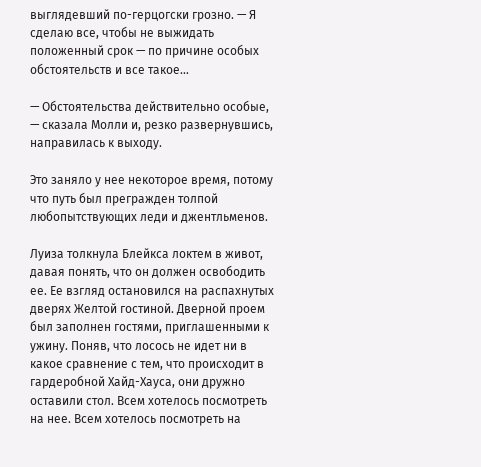выглядевший по-герцогски грозно. — Я сделаю все, чтобы не выжидать положенный срок — по причине особых обстоятельств и все такое…

— Обстоятельства действительно особые, — сказала Молли и, резко развернувшись, направилась к выходу.

Это заняло у нее некоторое время, потому что путь был прегражден толпой любопытствующих леди и джентльменов.

Луиза толкнула Блейкса локтем в живот, давая понять, что он должен освободить ее. Ее взгляд остановился на распахнутых дверях Желтой гостиной. Дверной проем был заполнен гостями, приглашенными к ужину. Поняв, что лосось не идет ни в какое сравнение с тем, что происходит в гардеробной Хайд-Хауса, они дружно оставили стол. Всем хотелось посмотреть на нее. Всем хотелось посмотреть на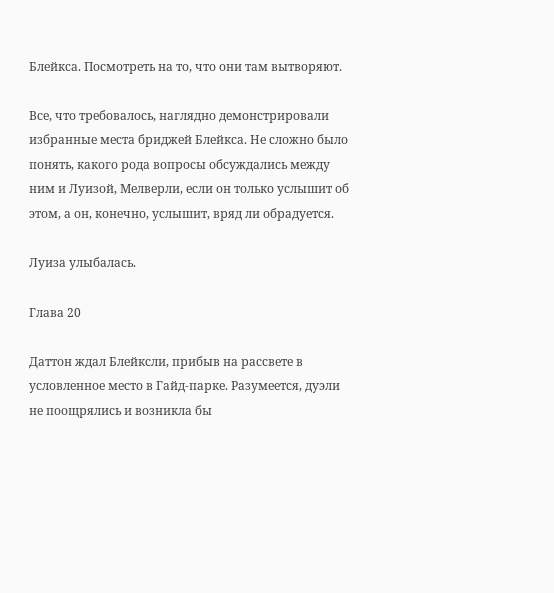Блейкса. Посмотреть на то, что они там вытворяют.

Все, что требовалось, наглядно демонстрировали избранные места бриджей Блейкса. Не сложно было понять, какого рода вопросы обсуждались между ним и Луизой, Мелверли, если он только услышит об этом, а он, конечно, услышит, вряд ли обрадуется.

Луиза улыбалась.

Глава 20

Даттон ждал Блейксли, прибыв на рассвете в условленное место в Гайд-парке. Разумеется, дуэли не поощрялись и возникла бы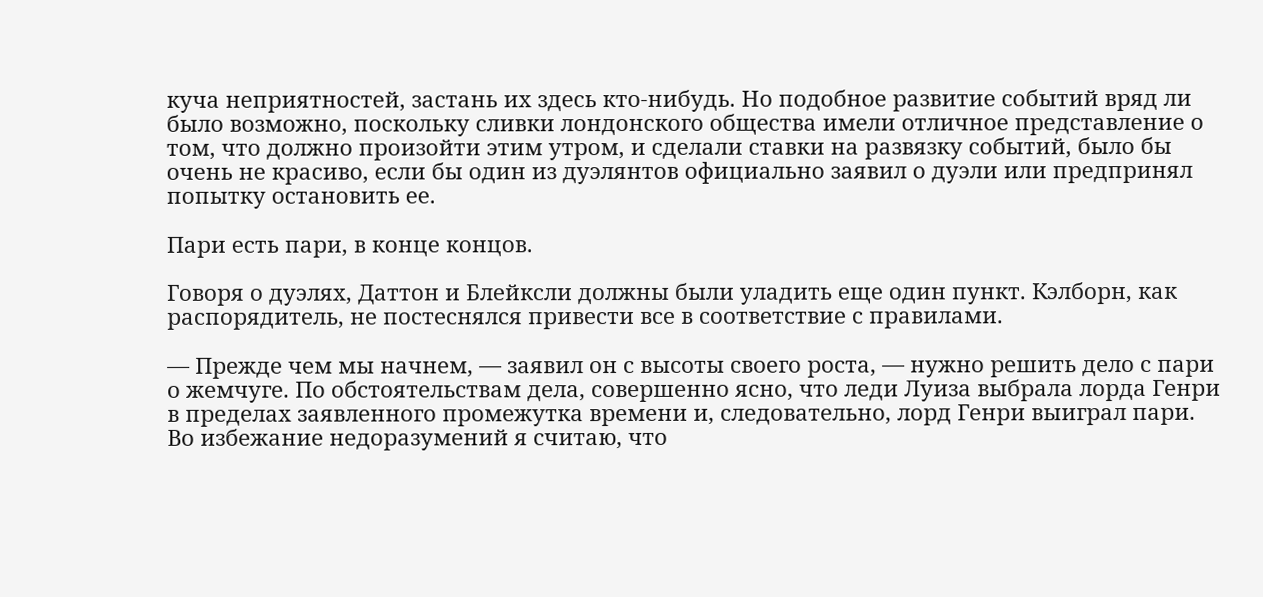куча неприятностей, застань их здесь кто-нибудь. Но подобное развитие событий вряд ли было возможно, поскольку сливки лондонского общества имели отличное представление о том, что должно произойти этим утром, и сделали ставки на развязку событий, было бы очень не красиво, если бы один из дуэлянтов официально заявил о дуэли или предпринял попытку остановить ее.

Пари есть пари, в конце концов.

Говоря о дуэлях, Даттон и Блейксли должны были уладить еще один пункт. Кэлборн, как распорядитель, не постеснялся привести все в соответствие с правилами.

— Прежде чем мы начнем, — заявил он с высоты своего роста, — нужно решить дело с пари о жемчуге. По обстоятельствам дела, совершенно ясно, что леди Луиза выбрала лорда Генри в пределах заявленного промежутка времени и, следовательно, лорд Генри выиграл пари. Во избежание недоразумений я считаю, что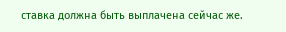ставка должна быть выплачена сейчас же.